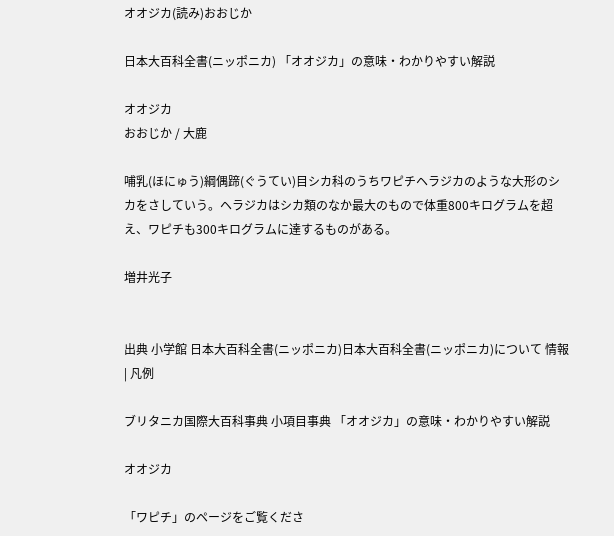オオジカ(読み)おおじか

日本大百科全書(ニッポニカ) 「オオジカ」の意味・わかりやすい解説

オオジカ
おおじか / 大鹿

哺乳(ほにゅう)綱偶蹄(ぐうてい)目シカ科のうちワピチヘラジカのような大形のシカをさしていう。ヘラジカはシカ類のなか最大のもので体重800キログラムを超え、ワピチも300キログラムに達するものがある。

増井光子


出典 小学館 日本大百科全書(ニッポニカ)日本大百科全書(ニッポニカ)について 情報 | 凡例

ブリタニカ国際大百科事典 小項目事典 「オオジカ」の意味・わかりやすい解説

オオジカ

「ワピチ」のページをご覧くださ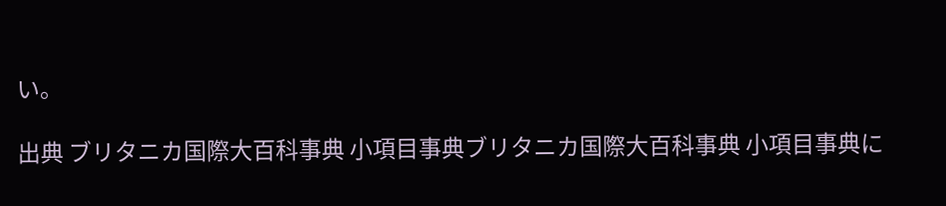い。

出典 ブリタニカ国際大百科事典 小項目事典ブリタニカ国際大百科事典 小項目事典に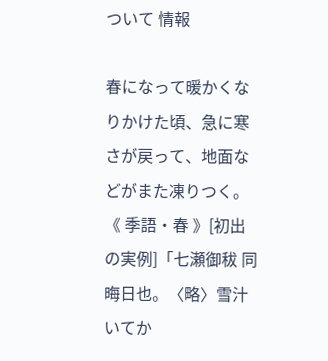ついて 情報

春になって暖かくなりかけた頃、急に寒さが戻って、地面などがまた凍りつく。《 季語・春 》[初出の実例]「七瀬御秡 同晦日也。〈略〉雪汁いてか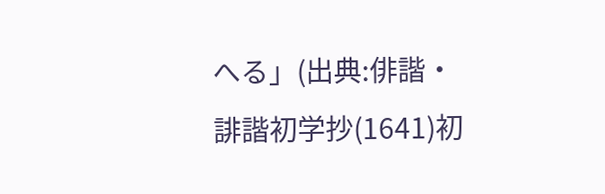へる」(出典:俳諧・誹諧初学抄(1641)初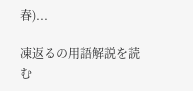春)...

凍返るの用語解説を読む